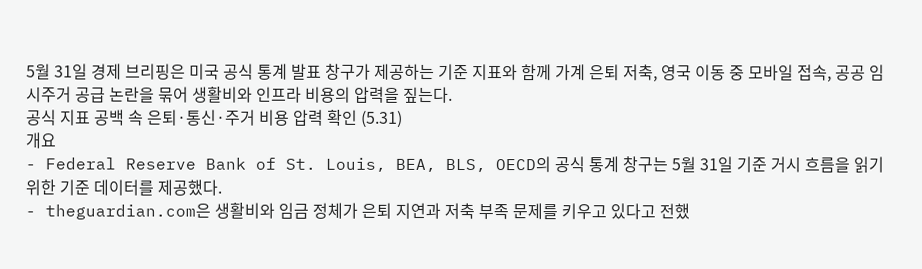5월 31일 경제 브리핑은 미국 공식 통계 발표 창구가 제공하는 기준 지표와 함께 가계 은퇴 저축, 영국 이동 중 모바일 접속, 공공 임시주거 공급 논란을 묶어 생활비와 인프라 비용의 압력을 짚는다.
공식 지표 공백 속 은퇴·통신·주거 비용 압력 확인 (5.31)
개요
- Federal Reserve Bank of St. Louis, BEA, BLS, OECD의 공식 통계 창구는 5월 31일 기준 거시 흐름을 읽기 위한 기준 데이터를 제공했다.
- theguardian.com은 생활비와 임금 정체가 은퇴 지연과 저축 부족 문제를 키우고 있다고 전했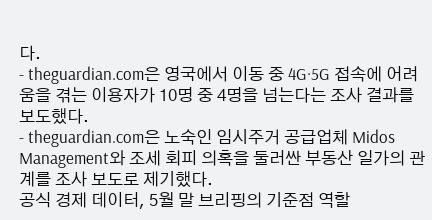다.
- theguardian.com은 영국에서 이동 중 4G·5G 접속에 어려움을 겪는 이용자가 10명 중 4명을 넘는다는 조사 결과를 보도했다.
- theguardian.com은 노숙인 임시주거 공급업체 Midos Management와 조세 회피 의혹을 둘러싼 부동산 일가의 관계를 조사 보도로 제기했다.
공식 경제 데이터, 5월 말 브리핑의 기준점 역할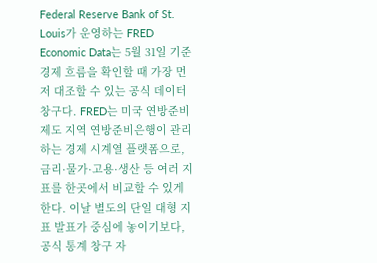Federal Reserve Bank of St. Louis가 운영하는 FRED Economic Data는 5월 31일 기준 경제 흐름을 확인할 때 가장 먼저 대조할 수 있는 공식 데이터 창구다. FRED는 미국 연방준비제도 지역 연방준비은행이 관리하는 경제 시계열 플랫폼으로, 금리·물가·고용·생산 등 여러 지표를 한곳에서 비교할 수 있게 한다. 이날 별도의 단일 대형 지표 발표가 중심에 놓이기보다, 공식 통계 창구 자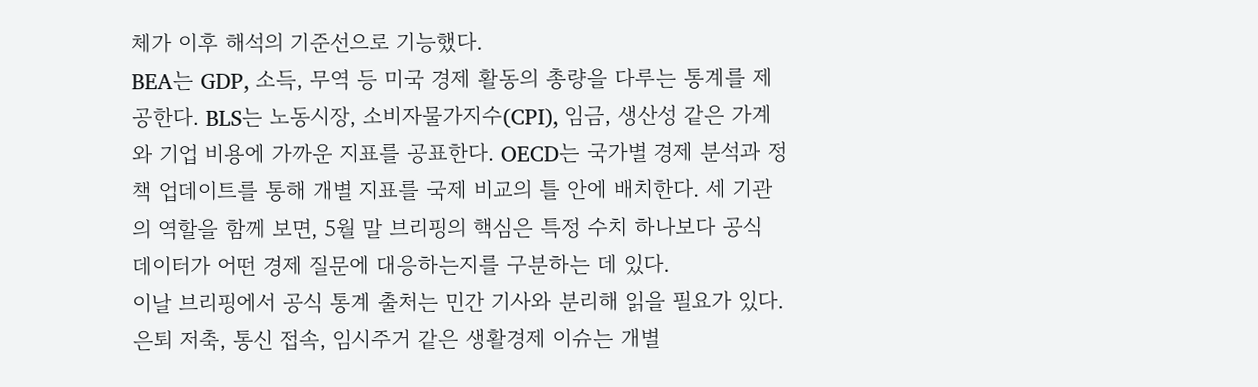체가 이후 해석의 기준선으로 기능했다.
BEA는 GDP, 소득, 무역 등 미국 경제 활동의 총량을 다루는 통계를 제공한다. BLS는 노동시장, 소비자물가지수(CPI), 임금, 생산성 같은 가계와 기업 비용에 가까운 지표를 공표한다. OECD는 국가별 경제 분석과 정책 업데이트를 통해 개별 지표를 국제 비교의 틀 안에 배치한다. 세 기관의 역할을 함께 보면, 5월 말 브리핑의 핵심은 특정 수치 하나보다 공식 데이터가 어떤 경제 질문에 대응하는지를 구분하는 데 있다.
이날 브리핑에서 공식 통계 출처는 민간 기사와 분리해 읽을 필요가 있다. 은퇴 저축, 통신 접속, 임시주거 같은 생활경제 이슈는 개별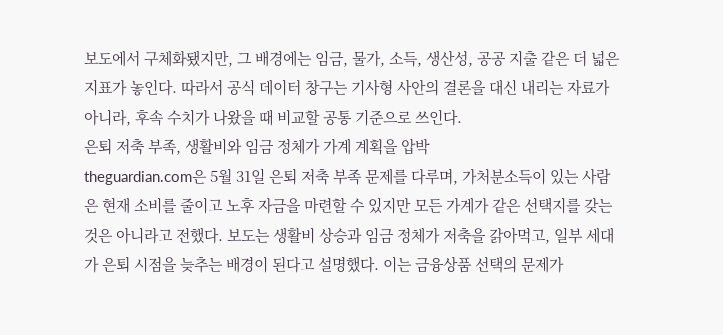보도에서 구체화됐지만, 그 배경에는 임금, 물가, 소득, 생산성, 공공 지출 같은 더 넓은 지표가 놓인다. 따라서 공식 데이터 창구는 기사형 사안의 결론을 대신 내리는 자료가 아니라, 후속 수치가 나왔을 때 비교할 공통 기준으로 쓰인다.
은퇴 저축 부족, 생활비와 임금 정체가 가계 계획을 압박
theguardian.com은 5월 31일 은퇴 저축 부족 문제를 다루며, 가처분소득이 있는 사람은 현재 소비를 줄이고 노후 자금을 마련할 수 있지만 모든 가계가 같은 선택지를 갖는 것은 아니라고 전했다. 보도는 생활비 상승과 임금 정체가 저축을 갉아먹고, 일부 세대가 은퇴 시점을 늦추는 배경이 된다고 설명했다. 이는 금융상품 선택의 문제가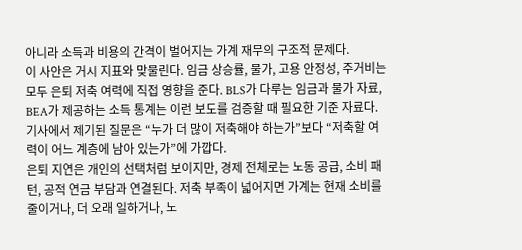아니라 소득과 비용의 간격이 벌어지는 가계 재무의 구조적 문제다.
이 사안은 거시 지표와 맞물린다. 임금 상승률, 물가, 고용 안정성, 주거비는 모두 은퇴 저축 여력에 직접 영향을 준다. BLS가 다루는 임금과 물가 자료, BEA가 제공하는 소득 통계는 이런 보도를 검증할 때 필요한 기준 자료다. 기사에서 제기된 질문은 “누가 더 많이 저축해야 하는가”보다 “저축할 여력이 어느 계층에 남아 있는가”에 가깝다.
은퇴 지연은 개인의 선택처럼 보이지만, 경제 전체로는 노동 공급, 소비 패턴, 공적 연금 부담과 연결된다. 저축 부족이 넓어지면 가계는 현재 소비를 줄이거나, 더 오래 일하거나, 노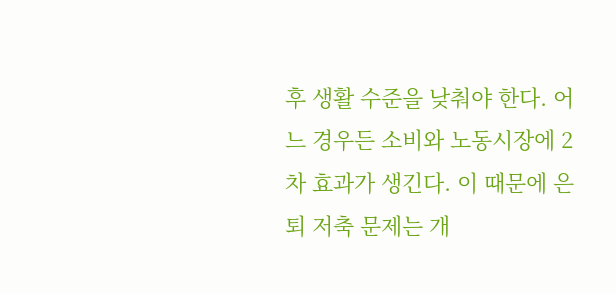후 생활 수준을 낮춰야 한다. 어느 경우든 소비와 노동시장에 2차 효과가 생긴다. 이 때문에 은퇴 저축 문제는 개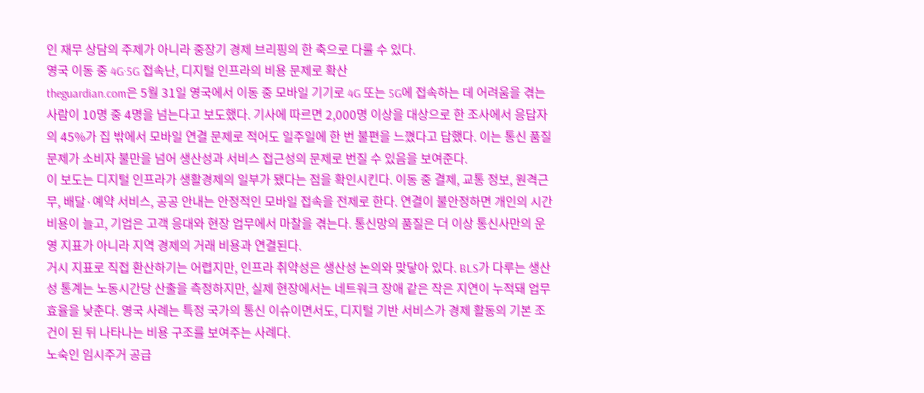인 재무 상담의 주제가 아니라 중장기 경제 브리핑의 한 축으로 다룰 수 있다.
영국 이동 중 4G·5G 접속난, 디지털 인프라의 비용 문제로 확산
theguardian.com은 5월 31일 영국에서 이동 중 모바일 기기로 4G 또는 5G에 접속하는 데 어려움을 겪는 사람이 10명 중 4명을 넘는다고 보도했다. 기사에 따르면 2,000명 이상을 대상으로 한 조사에서 응답자의 45%가 집 밖에서 모바일 연결 문제로 적어도 일주일에 한 번 불편을 느꼈다고 답했다. 이는 통신 품질 문제가 소비자 불만을 넘어 생산성과 서비스 접근성의 문제로 번질 수 있음을 보여준다.
이 보도는 디지털 인프라가 생활경제의 일부가 됐다는 점을 확인시킨다. 이동 중 결제, 교통 정보, 원격근무, 배달·예약 서비스, 공공 안내는 안정적인 모바일 접속을 전제로 한다. 연결이 불안정하면 개인의 시간 비용이 늘고, 기업은 고객 응대와 현장 업무에서 마찰을 겪는다. 통신망의 품질은 더 이상 통신사만의 운영 지표가 아니라 지역 경제의 거래 비용과 연결된다.
거시 지표로 직접 환산하기는 어렵지만, 인프라 취약성은 생산성 논의와 맞닿아 있다. BLS가 다루는 생산성 통계는 노동시간당 산출을 측정하지만, 실제 현장에서는 네트워크 장애 같은 작은 지연이 누적돼 업무 효율을 낮춘다. 영국 사례는 특정 국가의 통신 이슈이면서도, 디지털 기반 서비스가 경제 활동의 기본 조건이 된 뒤 나타나는 비용 구조를 보여주는 사례다.
노숙인 임시주거 공급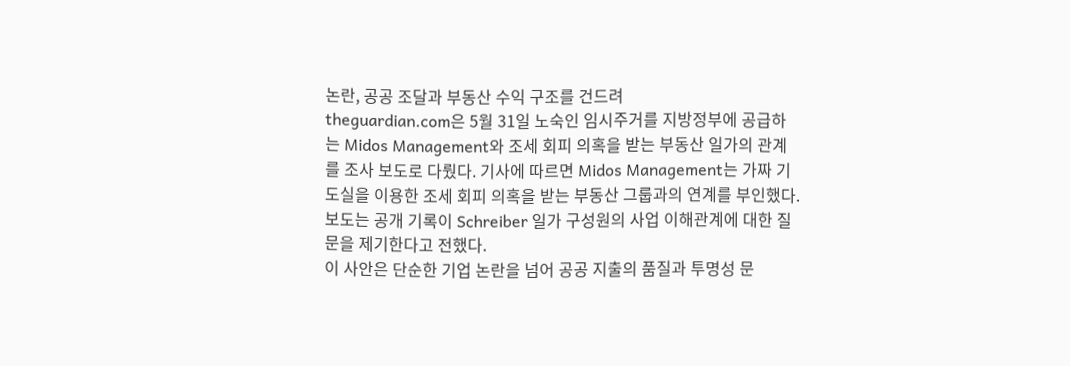논란, 공공 조달과 부동산 수익 구조를 건드려
theguardian.com은 5월 31일 노숙인 임시주거를 지방정부에 공급하는 Midos Management와 조세 회피 의혹을 받는 부동산 일가의 관계를 조사 보도로 다뤘다. 기사에 따르면 Midos Management는 가짜 기도실을 이용한 조세 회피 의혹을 받는 부동산 그룹과의 연계를 부인했다. 보도는 공개 기록이 Schreiber 일가 구성원의 사업 이해관계에 대한 질문을 제기한다고 전했다.
이 사안은 단순한 기업 논란을 넘어 공공 지출의 품질과 투명성 문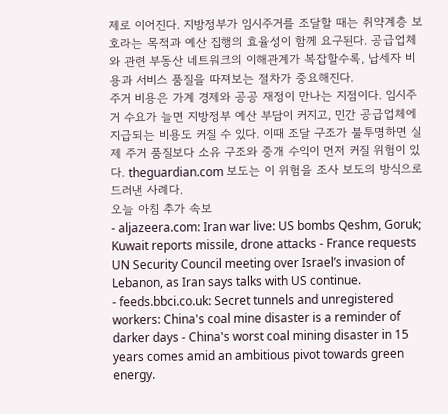제로 이어진다. 지방정부가 임시주거를 조달할 때는 취약계층 보호라는 목적과 예산 집행의 효율성이 함께 요구된다. 공급업체와 관련 부동산 네트워크의 이해관계가 복잡할수록, 납세자 비용과 서비스 품질을 따져보는 절차가 중요해진다.
주거 비용은 가계 경제와 공공 재정이 만나는 지점이다. 임시주거 수요가 늘면 지방정부 예산 부담이 커지고, 민간 공급업체에 지급되는 비용도 커질 수 있다. 이때 조달 구조가 불투명하면 실제 주거 품질보다 소유 구조와 중개 수익이 먼저 커질 위험이 있다. theguardian.com 보도는 이 위험을 조사 보도의 방식으로 드러낸 사례다.
오늘 아침 추가 속보
- aljazeera.com: Iran war live: US bombs Qeshm, Goruk; Kuwait reports missile, drone attacks - France requests UN Security Council meeting over Israel’s invasion of Lebanon, as Iran says talks with US continue.
- feeds.bbci.co.uk: Secret tunnels and unregistered workers: China's coal mine disaster is a reminder of darker days - China's worst coal mining disaster in 15 years comes amid an ambitious pivot towards green energy.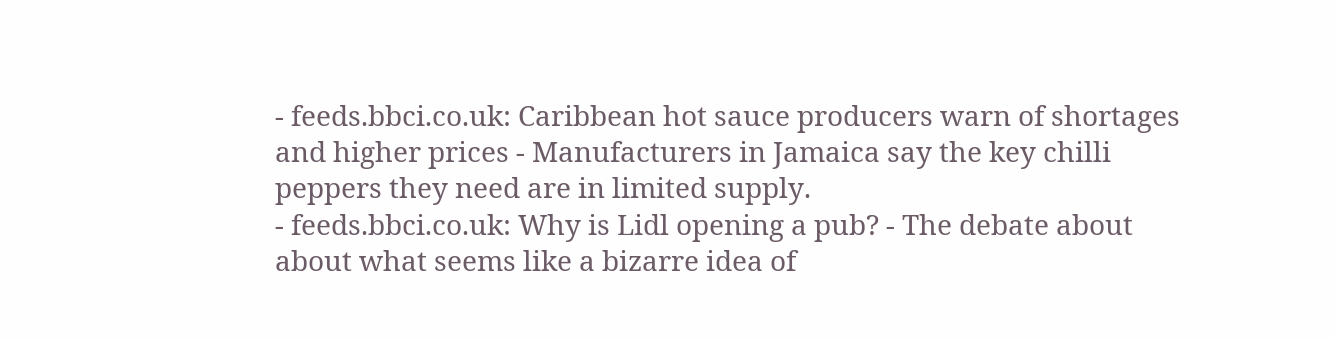- feeds.bbci.co.uk: Caribbean hot sauce producers warn of shortages and higher prices - Manufacturers in Jamaica say the key chilli peppers they need are in limited supply.
- feeds.bbci.co.uk: Why is Lidl opening a pub? - The debate about about what seems like a bizarre idea of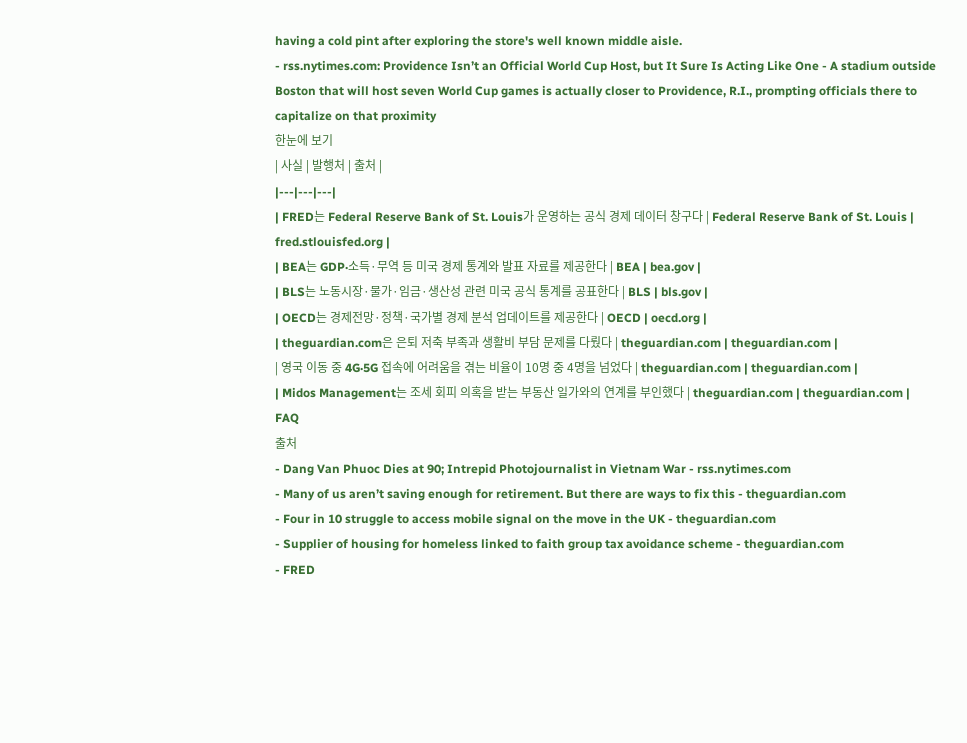having a cold pint after exploring the store's well known middle aisle.
- rss.nytimes.com: Providence Isn’t an Official World Cup Host, but It Sure Is Acting Like One - A stadium outside Boston that will host seven World Cup games is actually closer to Providence, R.I., prompting officials there to capitalize on that proximity
한눈에 보기
| 사실 | 발행처 | 출처 |
|---|---|---|
| FRED는 Federal Reserve Bank of St. Louis가 운영하는 공식 경제 데이터 창구다 | Federal Reserve Bank of St. Louis | fred.stlouisfed.org |
| BEA는 GDP·소득·무역 등 미국 경제 통계와 발표 자료를 제공한다 | BEA | bea.gov |
| BLS는 노동시장·물가·임금·생산성 관련 미국 공식 통계를 공표한다 | BLS | bls.gov |
| OECD는 경제전망·정책·국가별 경제 분석 업데이트를 제공한다 | OECD | oecd.org |
| theguardian.com은 은퇴 저축 부족과 생활비 부담 문제를 다뤘다 | theguardian.com | theguardian.com |
| 영국 이동 중 4G·5G 접속에 어려움을 겪는 비율이 10명 중 4명을 넘었다 | theguardian.com | theguardian.com |
| Midos Management는 조세 회피 의혹을 받는 부동산 일가와의 연계를 부인했다 | theguardian.com | theguardian.com |
FAQ
출처
- Dang Van Phuoc Dies at 90; Intrepid Photojournalist in Vietnam War - rss.nytimes.com
- Many of us aren’t saving enough for retirement. But there are ways to fix this - theguardian.com
- Four in 10 struggle to access mobile signal on the move in the UK - theguardian.com
- Supplier of housing for homeless linked to faith group tax avoidance scheme - theguardian.com
- FRED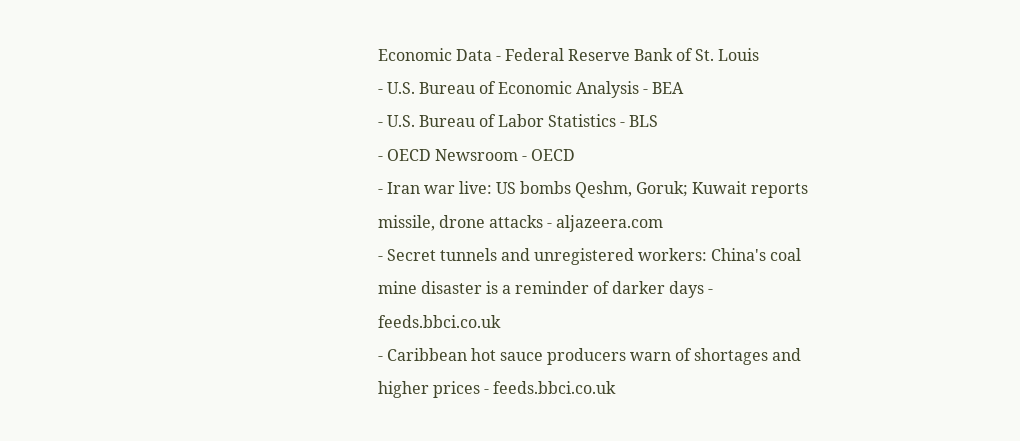Economic Data - Federal Reserve Bank of St. Louis
- U.S. Bureau of Economic Analysis - BEA
- U.S. Bureau of Labor Statistics - BLS
- OECD Newsroom - OECD
- Iran war live: US bombs Qeshm, Goruk; Kuwait reports missile, drone attacks - aljazeera.com
- Secret tunnels and unregistered workers: China's coal mine disaster is a reminder of darker days - feeds.bbci.co.uk
- Caribbean hot sauce producers warn of shortages and higher prices - feeds.bbci.co.uk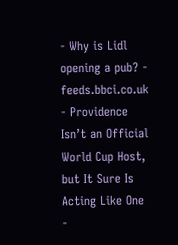- Why is Lidl opening a pub? - feeds.bbci.co.uk
- Providence Isn’t an Official World Cup Host, but It Sure Is Acting Like One -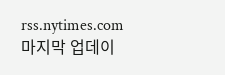rss.nytimes.com
마지막 업데이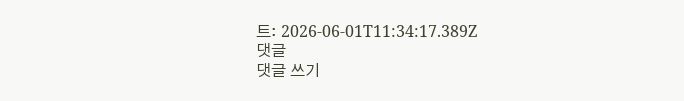트: 2026-06-01T11:34:17.389Z
댓글
댓글 쓰기